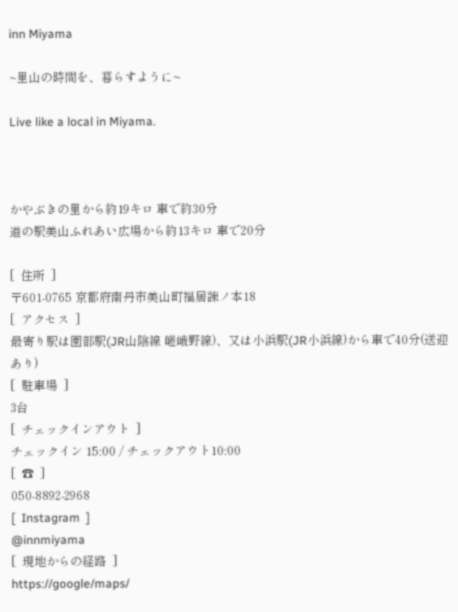inn Miyama

~里山の時間を、暮らすように~

Live like a local in Miyama.



かやぶきの里から約19キロ 車で約30分
道の駅美山ふれあい広場から約13キロ 車で20分

[  住所  ]
〒601-0765 京都府南丹市美山町福居諌ノ本18
[  アクセス  ]
最寄り駅は園部駅(JR山陰線 嵯峨野線)、又は小浜駅(JR小浜線)から車で40分(送迎あり)
[  駐車場  ]
3台
[  チェックインアウト  ]
チェックイン 15:00 / チェックアウト10:00
[  ☎  ]
050-8892-2968
[  Instagram  ]
@innmiyama
[  現地からの経路  ]
https://google/maps/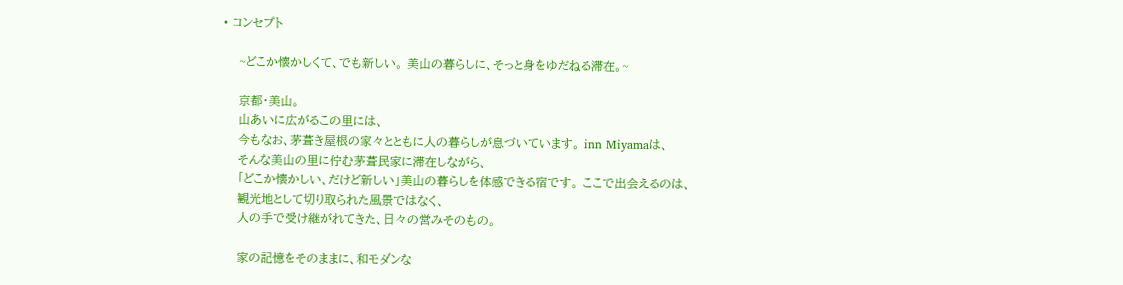• コンセプト

    ~どこか懐かしくて、でも新しい。 美山の暮らしに、そっと身をゆだねる滞在。~

    京都・美山。
    山あいに広がるこの里には、
    今もなお、茅葺き屋根の家々とともに人の暮らしが息づいています。 inn Miyamaは、
    そんな美山の里に佇む茅葺民家に滞在しながら、
    「どこか懐かしい、だけど新しい」美山の暮らしを体感できる宿です。 ここで出会えるのは、
    観光地として切り取られた風景ではなく、
    人の手で受け継がれてきた、日々の営みそのもの。

    家の記憶をそのままに、和モダンな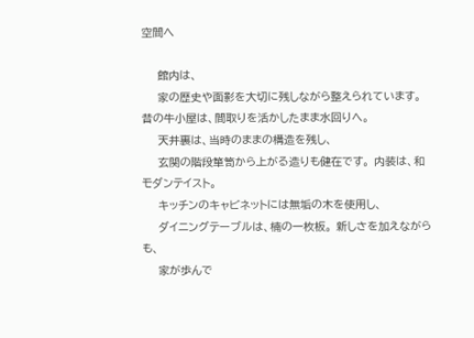空間へ

    館内は、
    家の歴史や面影を大切に残しながら整えられています。 昔の牛小屋は、間取りを活かしたまま水回りへ。
    天井裏は、当時のままの構造を残し、
    玄関の階段箪笥から上がる造りも健在です。 内装は、和モダンテイスト。
    キッチンのキャビネットには無垢の木を使用し、
    ダイニングテーブルは、楠の一枚板。 新しさを加えながらも、
    家が歩んで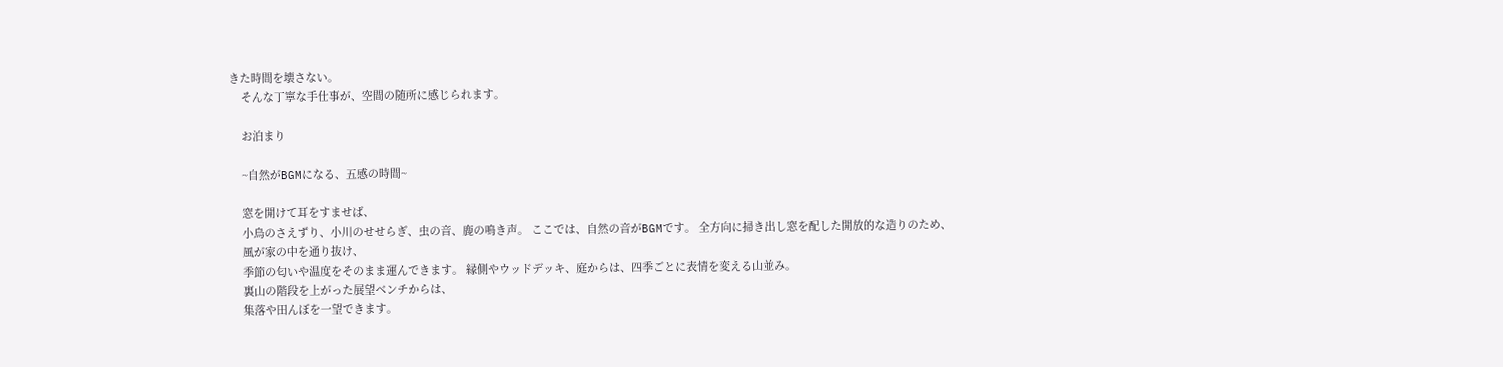きた時間を壊さない。
    そんな丁寧な手仕事が、空間の随所に感じられます。

    お泊まり

    ~自然がBGMになる、五感の時間~

    窓を開けて耳をすませば、
    小鳥のさえずり、小川のせせらぎ、虫の音、鹿の鳴き声。 ここでは、自然の音がBGMです。 全方向に掃き出し窓を配した開放的な造りのため、
    風が家の中を通り抜け、
    季節の匂いや温度をそのまま運んできます。 縁側やウッドデッキ、庭からは、四季ごとに表情を変える山並み。
    裏山の階段を上がった展望ベンチからは、
    集落や田んぼを一望できます。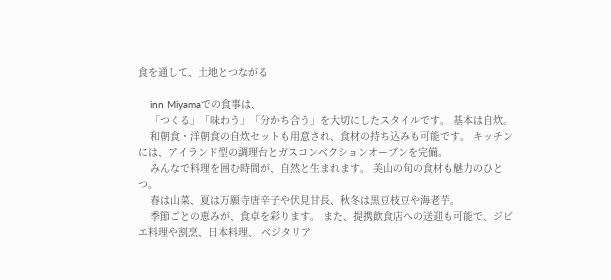食を通して、土地とつながる

    inn Miyamaでの食事は、
    「つくる」「味わう」「分かち合う」を大切にしたスタイルです。 基本は自炊。
    和朝食・洋朝食の自炊セットも用意され、食材の持ち込みも可能です。 キッチンには、アイランド型の調理台とガスコンベクションオーブンを完備。
    みんなで料理を囲む時間が、自然と生まれます。 美山の旬の食材も魅力のひとつ。
    春は山菜、夏は万願寺唐辛子や伏見甘長、秋冬は黒豆枝豆や海老芋。
    季節ごとの恵みが、食卓を彩ります。 また、提携飲食店への送迎も可能で、ジビエ料理や割烹、日本料理、 ベジタリア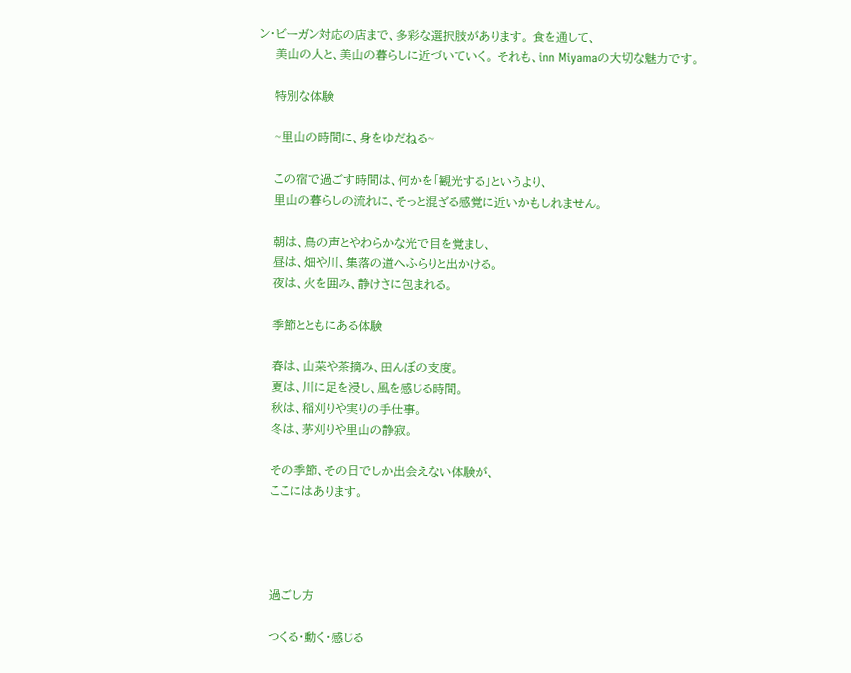ン・ビーガン対応の店まで、多彩な選択肢があります。 食を通して、
    美山の人と、美山の暮らしに近づいていく。 それも、inn Miyamaの大切な魅力です。

    特別な体験

    ~里山の時間に、身をゆだねる~

    この宿で過ごす時間は、何かを「観光する」というより、
    里山の暮らしの流れに、そっと混ざる感覚に近いかもしれません。

    朝は、鳥の声とやわらかな光で目を覚まし、
    昼は、畑や川、集落の道へふらりと出かける。
    夜は、火を囲み、静けさに包まれる。

    季節とともにある体験

    春は、山菜や茶摘み、田んぼの支度。
    夏は、川に足を浸し、風を感じる時間。
    秋は、稲刈りや実りの手仕事。
    冬は、茅刈りや里山の静寂。

    その季節、その日でしか出会えない体験が、
    ここにはあります。




    過ごし方

    つくる・動く・感じる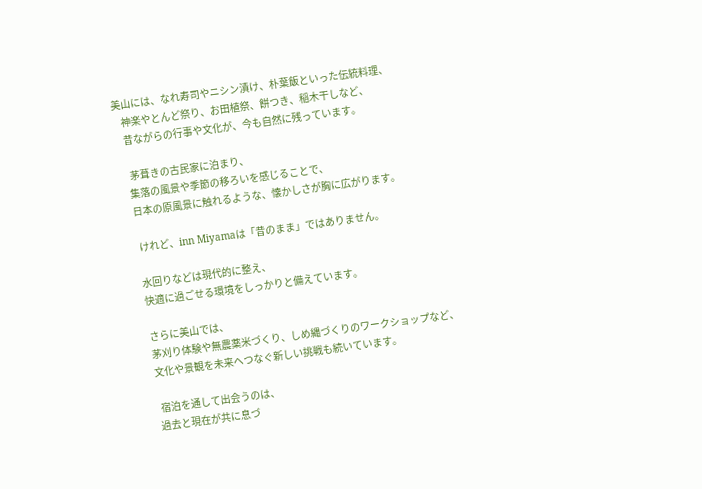美山には、なれ寿司やニシン漬け、朴葉飯といった伝統料理、
    神楽やとんど祭り、お田植祭、餅つき、稲木干しなど、
    昔ながらの行事や文化が、今も自然に残っています。

     茅葺きの古民家に泊まり、
    集落の風景や季節の移ろいを感じることで、
    日本の原風景に触れるような、懐かしさが胸に広がります。

     けれど、inn Miyamaは「昔のまま」ではありません。

    水回りなどは現代的に整え、
    快適に過ごせる環境をしっかりと備えています。

    さらに美山では、
    茅刈り体験や無農薬米づくり、しめ縄づくりのワークショップなど、
    文化や景観を未来へつなぐ新しい挑戦も続いています。

     宿泊を通して出会うのは、
    過去と現在が共に息づ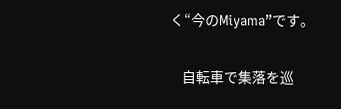く“今のMiyama”です。


    自転車で集落を巡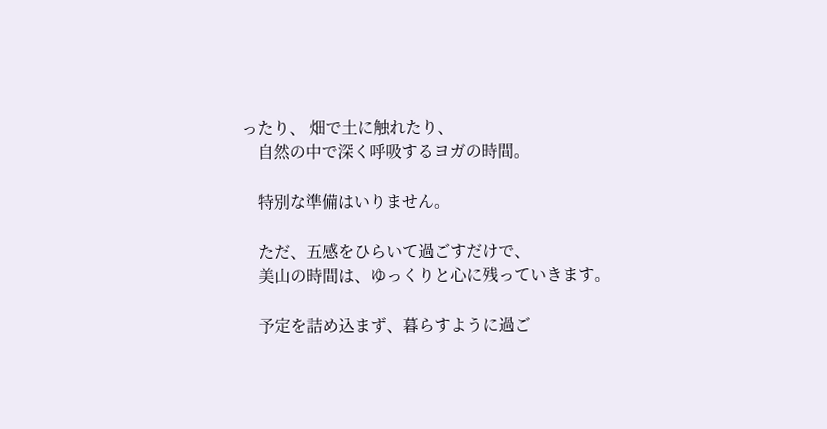ったり、 畑で土に触れたり、
    自然の中で深く呼吸するヨガの時間。

    特別な準備はいりません。

    ただ、五感をひらいて過ごすだけで、
    美山の時間は、ゆっくりと心に残っていきます。

    予定を詰め込まず、暮らすように過ご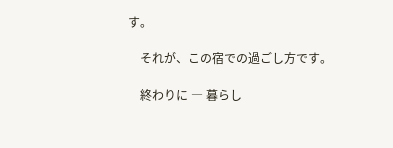す。

    それが、この宿での過ごし方です。

    終わりに ― 暮らし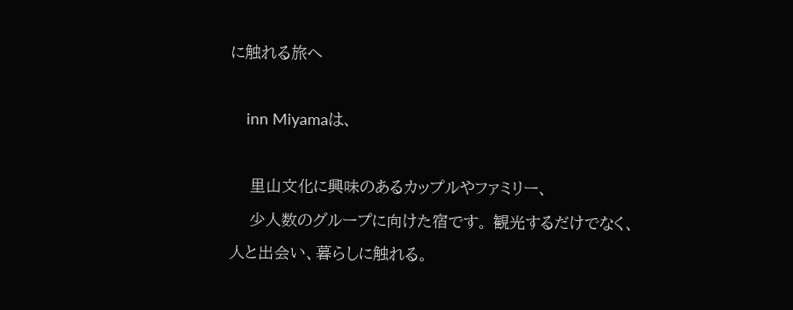に触れる旅へ

    inn Miyamaは、

    里山文化に興味のあるカップルやファミリー、
    少人数のグループに向けた宿です。 観光するだけでなく、人と出会い、暮らしに触れる。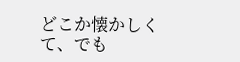どこか懐かしくて、でも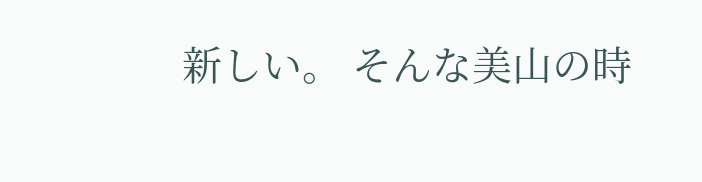新しい。 そんな美山の時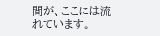間が、ここには流れています。